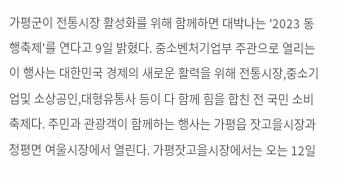가평군이 전통시장 활성화를 위해 함께하면 대박나는 '2023 동행축제'를 연다고 9일 밝혔다. 중소벤처기업부 주관으로 열리는 이 행사는 대한민국 경제의 새로운 활력을 위해 전통시장,중소기업및 소상공인,대형유통사 등이 다 함께 힘을 합친 전 국민 소비축제다. 주민과 관광객이 함께하는 행사는 가평읍 잣고을시장과 청평면 여울시장에서 열린다. 가평잣고을시장에서는 오는 12일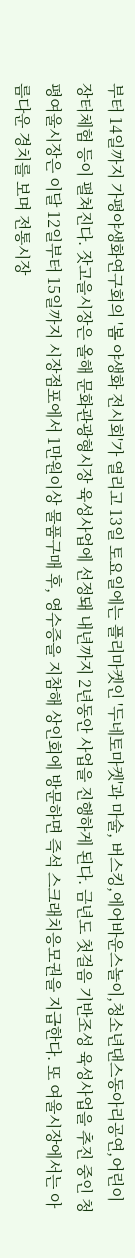부터 14일까지 가평야생화연구회의 '봄 야생화 전시회'가 열리고 13일 토요일에는 플리마켓인 '두네토마켓'과 마술, 버스킹,에어바운스놀이,청소년댄스동아리공연,어린이 장터체험 등이 펼쳐진다. 잣고을시장은 올해 문화관광형시장 육성사업에 선정돼 내년까지 2년동안 사업을 진행하게 된다. 금년도 첫걸음 기반조성 육성사업을 추진 중인 청평여울시장은 이달 12일부터 15일까지 시장점포에서 1만원이상 물품구매 후, 영수증을 지참해 상인회에 방문하면 즉석 스크래치응모권을 지급한다. 또 여울시장에서는 아름다운 경치를 보며 전통시장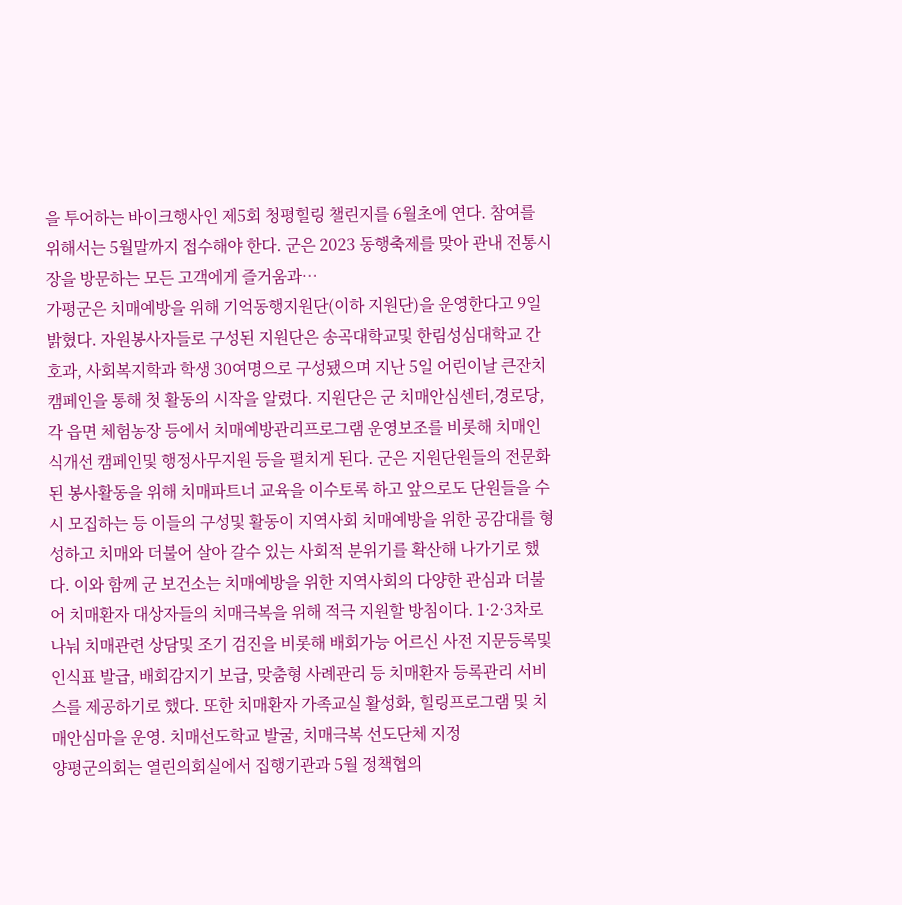을 투어하는 바이크행사인 제5회 청평힐링 챌린지를 6월초에 연다. 참여를 위해서는 5월말까지 접수해야 한다. 군은 2023 동행축제를 맞아 관내 전통시장을 방문하는 모든 고객에게 즐거움과…
가평군은 치매예방을 위해 기억동행지원단(이하 지원단)을 운영한다고 9일 밝혔다. 자원봉사자들로 구성된 지원단은 송곡대학교및 한림성심대학교 간호과, 사회복지학과 학생 30여명으로 구성됐으며 지난 5일 어린이날 큰잔치 캠페인을 통해 첫 활동의 시작을 알렸다. 지원단은 군 치매안심센터,경로당,각 읍면 체험농장 등에서 치매예방관리프로그램 운영보조를 비롯해 치매인식개선 캠페인및 행정사무지원 등을 펼치게 된다. 군은 지원단원들의 전문화된 봉사활동을 위해 치매파트너 교육을 이수토록 하고 앞으로도 단원들을 수시 모집하는 등 이들의 구성및 활동이 지역사회 치매예방을 위한 공감대를 형성하고 치매와 더불어 살아 갈수 있는 사회적 분위기를 확산해 나가기로 했다. 이와 함께 군 보건소는 치매예방을 위한 지역사회의 다양한 관심과 더불어 치매환자 대상자들의 치매극복을 위해 적극 지원할 방침이다. 1·2·3차로 나눠 치매관련 상담및 조기 검진을 비롯해 배회가능 어르신 사전 지문등록및 인식표 발급, 배회감지기 보급, 맞춤형 사례관리 등 치매환자 등록관리 서비스를 제공하기로 했다. 또한 치매환자 가족교실 활성화, 힐링프로그램 및 치매안심마을 운영. 치매선도학교 발굴, 치매극복 선도단체 지정
양평군의회는 열린의회실에서 집행기관과 5월 정책협의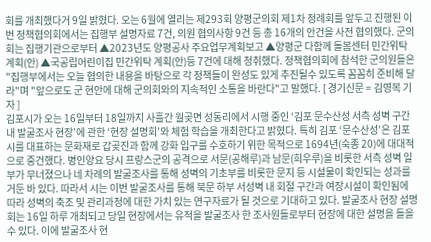회를 개최했다거 9일 밝혔다. 오는 6월에 열리는 제293회 양평군의회 제1차 정례회를 앞두고 진행된 이번 정책협의회에서는 집행부 설명자료 7건, 의원 협의사항 9건 등 총 16개의 안건을 사전 협의했다. 군의회는 집행기관으로부터 ▲2023년도 양평공사 주요업무계획보고 ▲양평군 다함께 돌봄센터 민간위탁 계획(안) ▲국공립어린이집 민간위탁 계획(안)등 7건에 대해 청취했다. 정책협의회에 참석한 군의원들은 "집행부에서는 오늘 협의한 내용을 바탕으로 각 정책들이 완성도 있게 추진될수 있도록 꼼꼼히 준비해 달라"며 "앞으로도 군 현안에 대해 군의회와의 지속적인 소통을 바란다"고 말했다. [ 경기신문 = 김영복 기자 ]
김포시가 오는 16일부터 18일까지 사흘간 월곶면 성동리에서 시행 중인 ‘김포 문수산성 서측 성벽 구간 내 발굴조사 현장’에 관한 ‘현장 설명회’와 체험 학습을 개최한다고 밝혔다. 특히 김포 ‘문수산성’은 김포시를 대표하는 문화재로 갑곶진과 함께 강화 입구를 수호하기 위한 목적으로 1694년(숙종 20)에 대대적으로 중건했다. 병인양요 당시 프랑스군의 공격으로 서문(공해루)과 남문(희우루)을 비롯한 서측 성벽 일부가 무너졌으나 네 차례의 발굴조사를 통해 성벽의 기초부를 비롯한 문지 등 시설물이 확인되는 성과를 거둔 바 있다. 따라서 시는 이번 발굴조사를 통해 북문 하부 서성벽 내 회절 구간과 여장시설이 확인됨에 따라 성벽의 축조 및 관리과정에 대한 가치 있는 연구자료가 될 것으로 기대하고 있다. 발굴조사 현장 설명회는 16일 하루 개최되고 당일 현장에서는 유적을 발굴조사 한 조사원들로부터 현장에 대한 설명을 들을 수 있다. 이에 발굴조사 현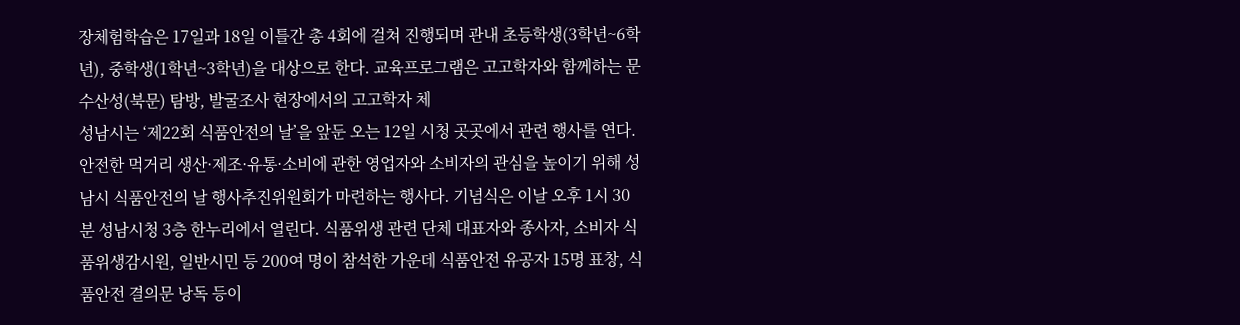장체험학습은 17일과 18일 이틀간 총 4회에 걸쳐 진행되며 관내 초등학생(3학년~6학년), 중학생(1학년~3학년)을 대상으로 한다. 교육프로그램은 고고학자와 함께하는 문수산성(북문) 탐방, 발굴조사 현장에서의 고고학자 체
성남시는 ‘제22회 식품안전의 날’을 앞둔 오는 12일 시청 곳곳에서 관련 행사를 연다. 안전한 먹거리 생산·제조·유통·소비에 관한 영업자와 소비자의 관심을 높이기 위해 성남시 식품안전의 날 행사추진위원회가 마련하는 행사다. 기념식은 이날 오후 1시 30분 성남시청 3층 한누리에서 열린다. 식품위생 관련 단체 대표자와 종사자, 소비자 식품위생감시원, 일반시민 등 200여 명이 참석한 가운데 식품안전 유공자 15명 표창, 식품안전 결의문 낭독 등이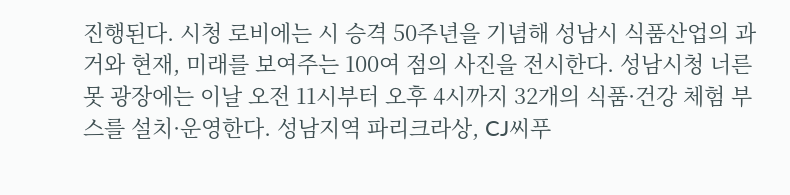진행된다. 시청 로비에는 시 승격 50주년을 기념해 성남시 식품산업의 과거와 현재, 미래를 보여주는 100여 점의 사진을 전시한다. 성남시청 너른못 광장에는 이날 오전 11시부터 오후 4시까지 32개의 식품·건강 체험 부스를 설치·운영한다. 성남지역 파리크라상, CJ씨푸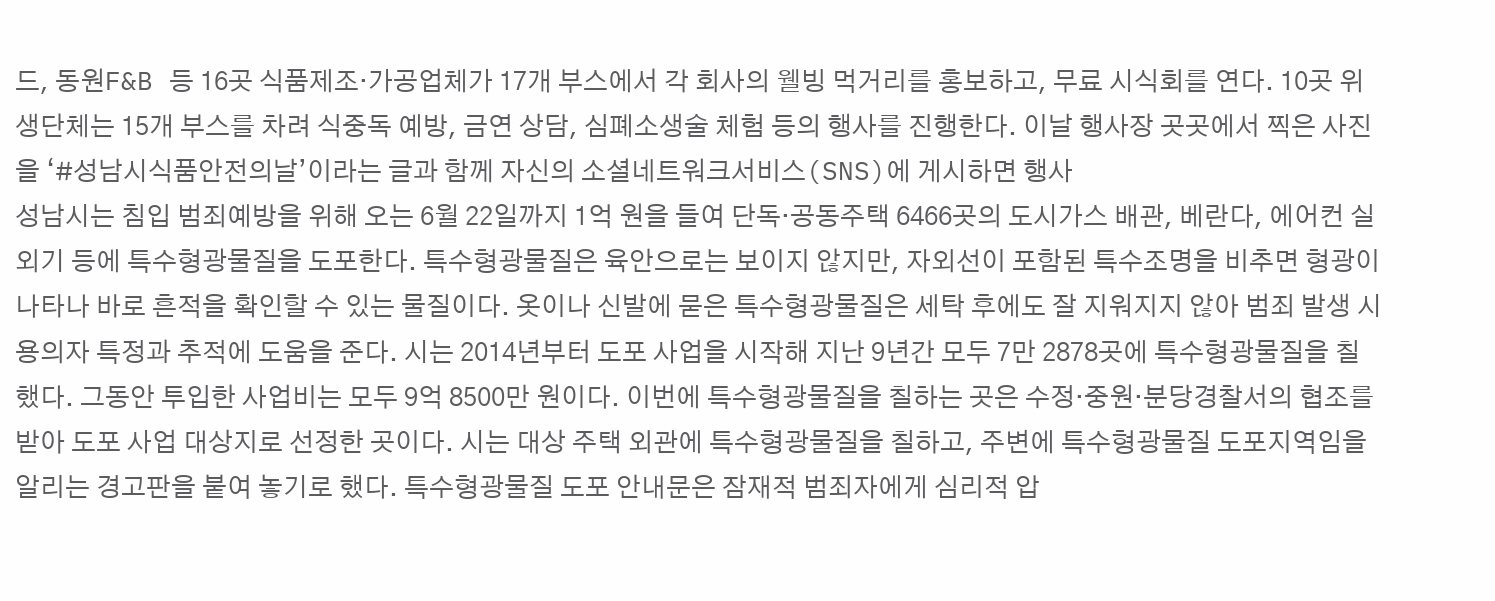드, 동원F&B 등 16곳 식품제조·가공업체가 17개 부스에서 각 회사의 웰빙 먹거리를 홍보하고, 무료 시식회를 연다. 10곳 위생단체는 15개 부스를 차려 식중독 예방, 금연 상담, 심폐소생술 체험 등의 행사를 진행한다. 이날 행사장 곳곳에서 찍은 사진을 ‘#성남시식품안전의날’이라는 글과 함께 자신의 소셜네트워크서비스(SNS)에 게시하면 행사
성남시는 침입 범죄예방을 위해 오는 6월 22일까지 1억 원을 들여 단독·공동주택 6466곳의 도시가스 배관, 베란다, 에어컨 실외기 등에 특수형광물질을 도포한다. 특수형광물질은 육안으로는 보이지 않지만, 자외선이 포함된 특수조명을 비추면 형광이 나타나 바로 흔적을 확인할 수 있는 물질이다. 옷이나 신발에 묻은 특수형광물질은 세탁 후에도 잘 지워지지 않아 범죄 발생 시 용의자 특정과 추적에 도움을 준다. 시는 2014년부터 도포 사업을 시작해 지난 9년간 모두 7만 2878곳에 특수형광물질을 칠했다. 그동안 투입한 사업비는 모두 9억 8500만 원이다. 이번에 특수형광물질을 칠하는 곳은 수정·중원·분당경찰서의 협조를 받아 도포 사업 대상지로 선정한 곳이다. 시는 대상 주택 외관에 특수형광물질을 칠하고, 주변에 특수형광물질 도포지역임을 알리는 경고판을 붙여 놓기로 했다. 특수형광물질 도포 안내문은 잠재적 범죄자에게 심리적 압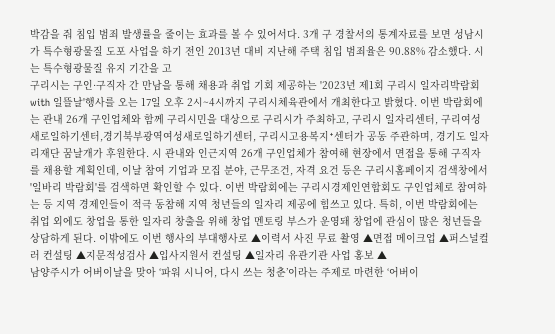박감을 줘 침입 범죄 발생률을 줄이는 효과를 볼 수 있어서다. 3개 구 경찰서의 통계자료를 보면 성남시가 특수형광물질 도포 사업을 하기 전인 2013년 대비 지난해 주택 침입 범죄율은 90.88% 감소했다. 시는 특수형광물질 유지 기간을 고
구리시는 구인·구직자 간 만남을 통해 채용과 취업 기회 제공하는 '2023년 제1회 구리시 일자리박람회with 일뜰날'행사를 오는 17일 오후 2시~4시까지 구리시체육관에서 개최한다고 밝혔다. 이번 박람회에는 관내 26개 구인업체와 함께 구리시민을 대상으로 구리시가 주최하고, 구리시 일자리센터, 구리여성새로일하기센터,경기북부광역여성새로일하기센터, 구리시고용복지⁺센터가 공동 주관하며, 경기도 일자리재단 꿈날개가 후원한다. 시 관내와 인근지역 26개 구인업체가 참여해 현장에서 면접을 통해 구직자를 채용할 계획인데, 이날 참여 기업과 모집 분야, 근무조건, 자격 요건 등은 구리시홈페이지 검색창에서 '일바리 박람회'를 검색하면 확인할 수 있다. 이번 박람회에는 구리시경제인연합회도 구인업체로 참여하는 등 지역 경제인들이 적극 동참해 지역 청년들의 일자리 제공에 힘쓰고 있다. 특히, 이번 박람회에는 취업 외에도 창업을 통한 일자리 창출을 위해 창업 멘토링 부스가 운영돼 창업에 관심이 많은 청년들을 상담하게 된다. 이밖에도 이번 행사의 부대행사로 ▲이력서 사진 무료 촬영 ▲면접 메이크업 ▲퍼스널컬러 컨설팅 ▲지문적성검사 ▲입사지원서 컨설팅 ▲일자리 유관기관 사업 홍보 ▲
남양주시가 어버이날을 맞아 ‘파워 시니어, 다시 쓰는 청춘’이라는 주제로 마련한 ‘어버이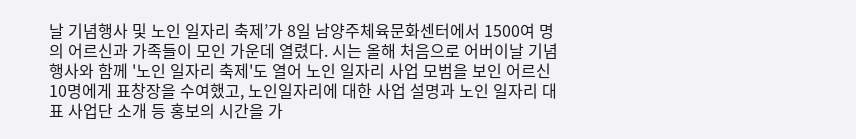날 기념행사 및 노인 일자리 축제’가 8일 남양주체육문화센터에서 1500여 명의 어르신과 가족들이 모인 가운데 열렸다. 시는 올해 처음으로 어버이날 기념행사와 함께 '노인 일자리 축제'도 열어 노인 일자리 사업 모범을 보인 어르신 10명에게 표창장을 수여했고, 노인일자리에 대한 사업 설명과 노인 일자리 대표 사업단 소개 등 홍보의 시간을 가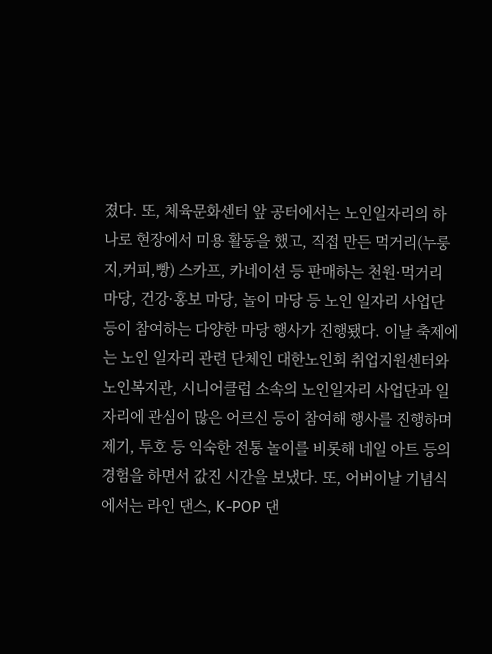졌다. 또, 체육문화센터 앞 공터에서는 노인일자리의 하나로 현장에서 미용 활동을 했고, 직접 만든 먹거리(누룽지,커피,빵) 스카프, 카네이션 등 판매하는 천원·먹거리 마당, 건강·홍보 마당, 놀이 마당 등 노인 일자리 사업단 등이 참여하는 다양한 마당 행사가 진행됐다. 이날 축제에는 노인 일자리 관련 단체인 대한노인회 취업지원센터와 노인복지관, 시니어클럽 소속의 노인일자리 사업단과 일자리에 관심이 많은 어르신 등이 참여해 행사를 진행하며 제기, 투호 등 익숙한 전통 놀이를 비롯해 네일 아트 등의 경험을 하면서 값진 시간을 보냈다. 또, 어버이날 기념식에서는 라인 댄스, K-POP 댄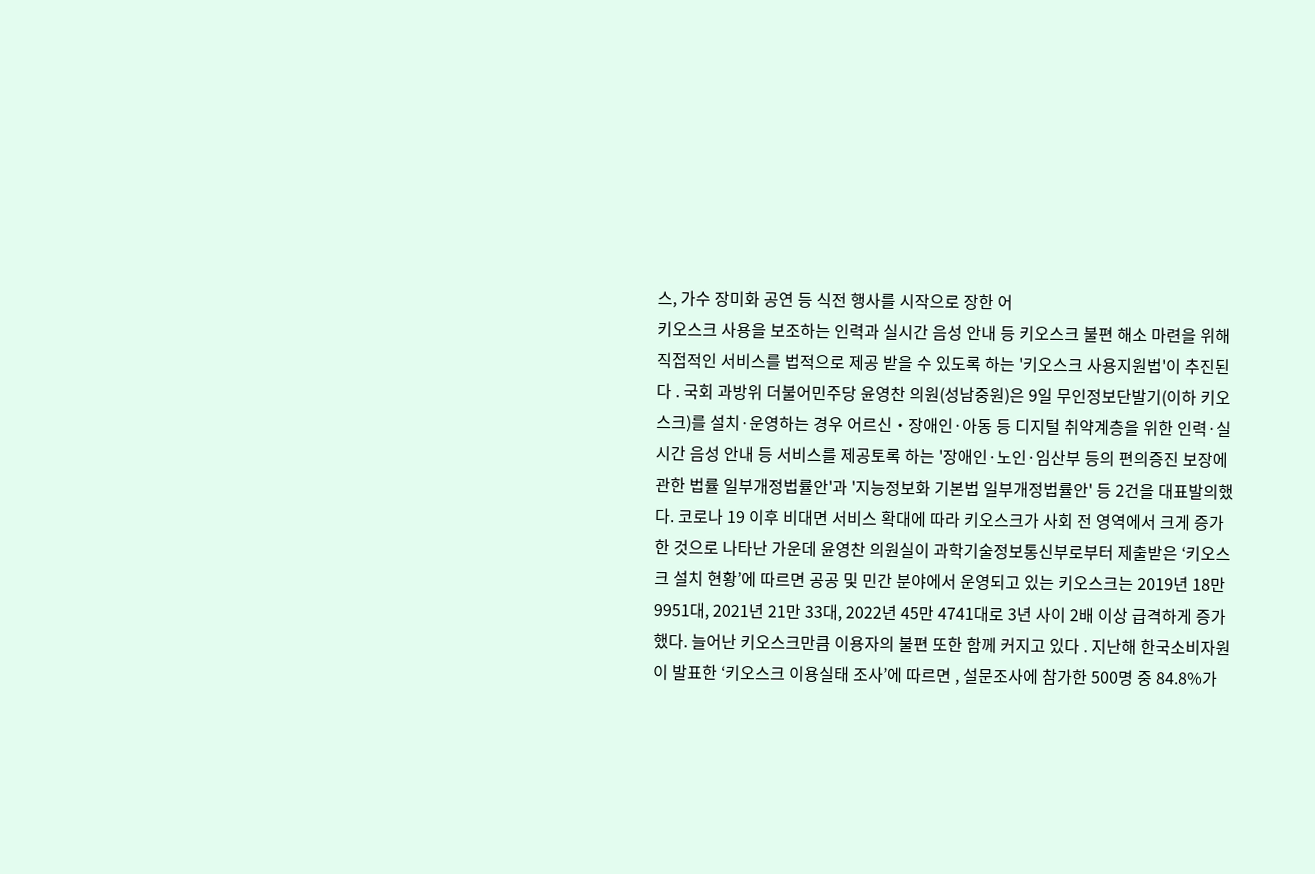스, 가수 장미화 공연 등 식전 행사를 시작으로 장한 어
키오스크 사용을 보조하는 인력과 실시간 음성 안내 등 키오스크 불편 해소 마련을 위해 직접적인 서비스를 법적으로 제공 받을 수 있도록 하는 '키오스크 사용지원법'이 추진된다 . 국회 과방위 더불어민주당 윤영찬 의원(성남중원)은 9일 무인정보단발기(이하 키오스크)를 설치·운영하는 경우 어르신‧장애인·아동 등 디지털 취약계층을 위한 인력·실시간 음성 안내 등 서비스를 제공토록 하는 '장애인·노인·임산부 등의 편의증진 보장에 관한 법률 일부개정법률안'과 '지능정보화 기본법 일부개정법률안' 등 2건을 대표발의했다. 코로나 19 이후 비대면 서비스 확대에 따라 키오스크가 사회 전 영역에서 크게 증가한 것으로 나타난 가운데 윤영찬 의원실이 과학기술정보통신부로부터 제출받은 ‘키오스크 설치 현황’에 따르면 공공 및 민간 분야에서 운영되고 있는 키오스크는 2019년 18만 9951대, 2021년 21만 33대, 2022년 45만 4741대로 3년 사이 2배 이상 급격하게 증가했다. 늘어난 키오스크만큼 이용자의 불편 또한 함께 커지고 있다 . 지난해 한국소비자원이 발표한 ‘키오스크 이용실태 조사’에 따르면 , 설문조사에 참가한 500명 중 84.8%가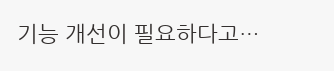기능 개선이 필요하다고…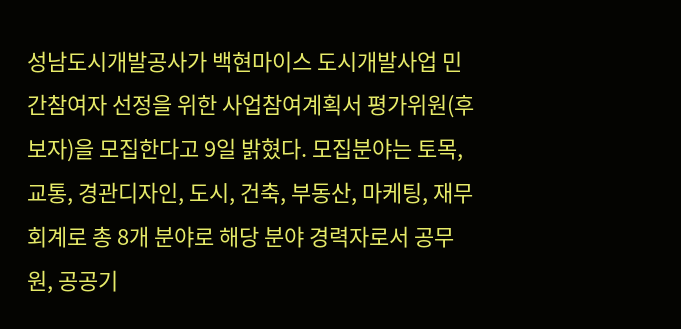성남도시개발공사가 백현마이스 도시개발사업 민간참여자 선정을 위한 사업참여계획서 평가위원(후보자)을 모집한다고 9일 밝혔다. 모집분야는 토목, 교통, 경관디자인, 도시, 건축, 부동산, 마케팅, 재무회계로 총 8개 분야로 해당 분야 경력자로서 공무원, 공공기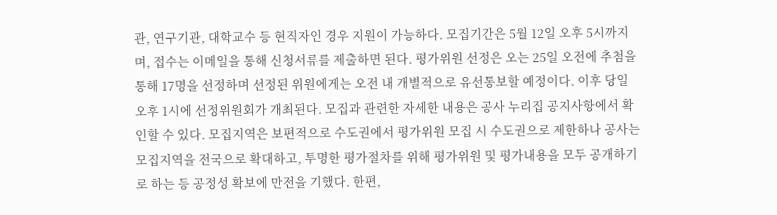관, 연구기관, 대학교수 등 현직자인 경우 지원이 가능하다. 모집기간은 5월 12일 오후 5시까지며, 접수는 이메일을 통해 신청서류를 제출하면 된다. 평가위원 선정은 오는 25일 오전에 추첨을 통해 17명을 선정하며 선정된 위원에게는 오전 내 개별적으로 유선통보할 예정이다. 이후 당일 오후 1시에 선정위원회가 개최된다. 모집과 관련한 자세한 내용은 공사 누리집 공지사항에서 확인할 수 있다. 모집지역은 보편적으로 수도권에서 평가위원 모집 시 수도권으로 제한하나 공사는 모집지역을 전국으로 확대하고, 투명한 평가절차를 위해 평가위원 및 평가내용을 모두 공개하기로 하는 등 공정성 확보에 만전을 기했다. 한편,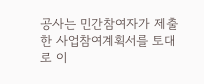공사는 민간참여자가 제출한 사업참여계획서를 토대로 이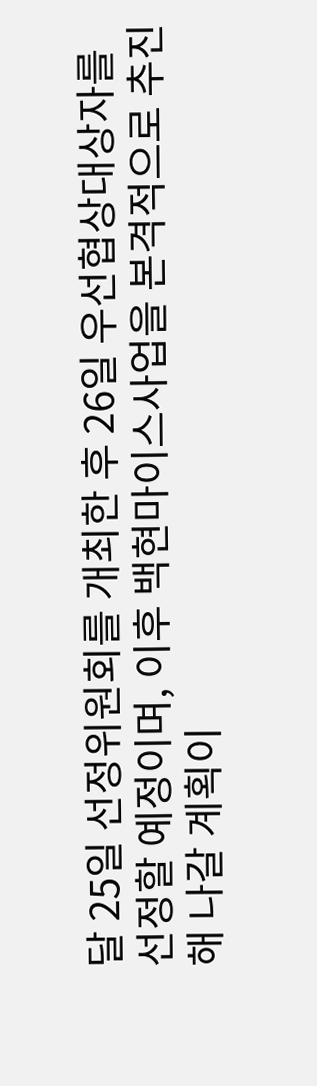달 25일 선정위원회를 개최한 후 26일 우선협상대상자를 선정할 예정이며, 이후 백현마이스사업을 본격적으로 추진해 나갈 계획이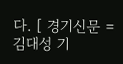다. [ 경기신문 = 김대성 기